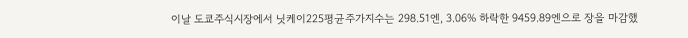이날 도쿄주식시장에서 닛케이225평균주가지수는 298.51엔, 3.06% 하락한 9459.89엔으로 장을 마감했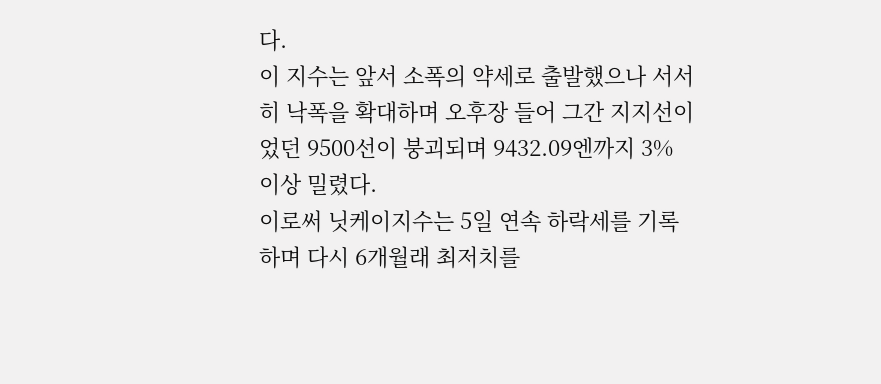다.
이 지수는 앞서 소폭의 약세로 출발했으나 서서히 낙폭을 확대하며 오후장 들어 그간 지지선이었던 9500선이 붕괴되며 9432.09엔까지 3% 이상 밀렸다.
이로써 닛케이지수는 5일 연속 하락세를 기록하며 다시 6개월래 최저치를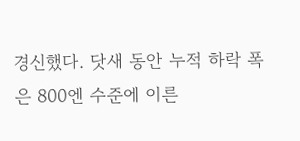경신했다. 닷새 동안 누적 하락 폭은 800엔 수준에 이른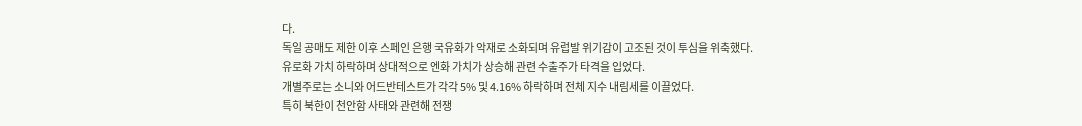다.
독일 공매도 제한 이후 스페인 은행 국유화가 악재로 소화되며 유럽발 위기감이 고조된 것이 투심을 위축했다.
유로화 가치 하락하며 상대적으로 엔화 가치가 상승해 관련 수출주가 타격을 입었다.
개별주로는 소니와 어드반테스트가 각각 5% 및 4.16% 하락하며 전체 지수 내림세를 이끌었다.
특히 북한이 천안함 사태와 관련해 전쟁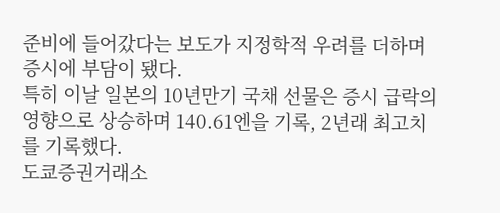준비에 들어갔다는 보도가 지정학적 우려를 더하며 증시에 부담이 됐다.
특히 이날 일본의 10년만기 국채 선물은 증시 급락의 영향으로 상승하며 140.61엔을 기록, 2년래 최고치를 기록했다.
도쿄증권거래소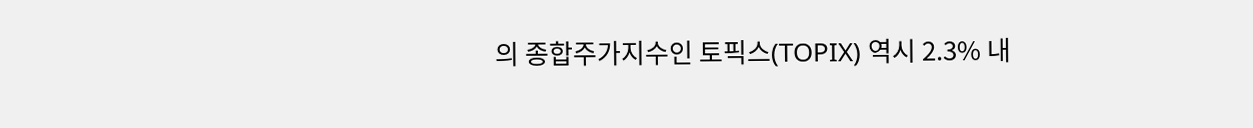의 종합주가지수인 토픽스(TOPIX) 역시 2.3% 내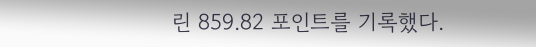린 859.82 포인트를 기록했다.